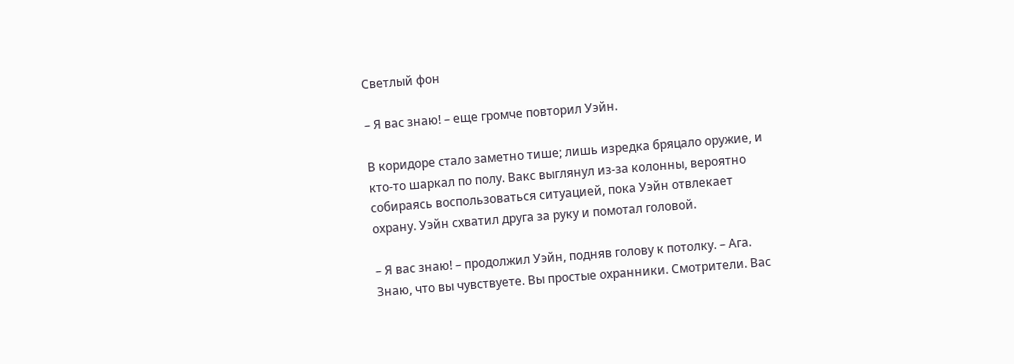Светлый фон

– Я вас знаю! – еще громче повторил Уэйн.

В коридоре стало заметно тише; лишь изредка бряцало оружие, и кто-то шаркал по полу. Вакс выглянул из-за колонны, вероятно собираясь воспользоваться ситуацией, пока Уэйн отвлекает охрану. Уэйн схватил друга за руку и помотал головой.

– Я вас знаю! – продолжил Уэйн, подняв голову к потолку. – Ага. Знаю, что вы чувствуете. Вы простые охранники. Смотрители. Вас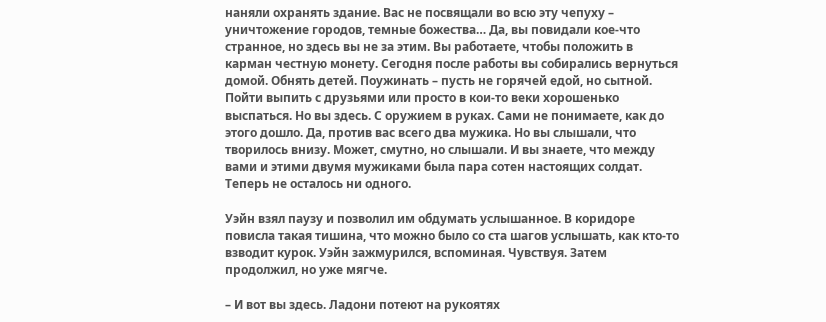наняли охранять здание. Вас не посвящали во всю эту чепуху – уничтожение городов, темные божества… Да, вы повидали кое-что странное, но здесь вы не за этим. Вы работаете, чтобы положить в карман честную монету. Сегодня после работы вы собирались вернуться домой. Обнять детей. Поужинать – пусть не горячей едой, но сытной. Пойти выпить с друзьями или просто в кои-то веки хорошенько выспаться. Но вы здесь. С оружием в руках. Сами не понимаете, как до этого дошло. Да, против вас всего два мужика. Но вы слышали, что творилось внизу. Может, смутно, но слышали. И вы знаете, что между вами и этими двумя мужиками была пара сотен настоящих солдат. Теперь не осталось ни одного.

Уэйн взял паузу и позволил им обдумать услышанное. В коридоре повисла такая тишина, что можно было со ста шагов услышать, как кто-то взводит курок. Уэйн зажмурился, вспоминая. Чувствуя. Затем продолжил, но уже мягче.

– И вот вы здесь. Ладони потеют на рукоятях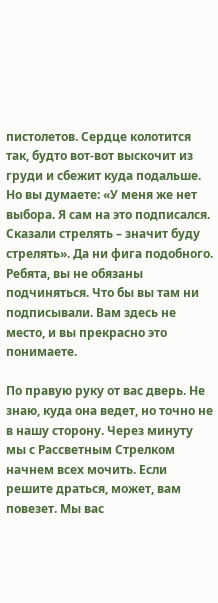пистолетов. Сердце колотится так, будто вот-вот выскочит из груди и сбежит куда подальше. Но вы думаете: «У меня же нет выбора. Я сам на это подписался. Сказали стрелять – значит буду стрелять». Да ни фига подобного. Ребята, вы не обязаны подчиняться. Что бы вы там ни подписывали. Вам здесь не место, и вы прекрасно это понимаете.

По правую руку от вас дверь. Не знаю, куда она ведет, но точно не в нашу сторону. Через минуту мы с Рассветным Стрелком начнем всех мочить. Если решите драться, может, вам повезет. Мы вас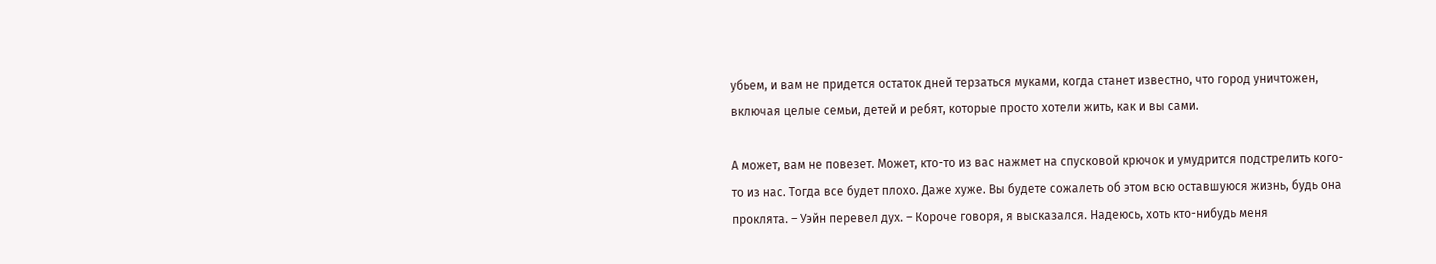убьем, и вам не придется остаток дней терзаться муками, когда станет известно, что город уничтожен, включая целые семьи, детей и ребят, которые просто хотели жить, как и вы сами.

А может, вам не повезет. Может, кто-то из вас нажмет на спусковой крючок и умудрится подстрелить кого-то из нас. Тогда все будет плохо. Даже хуже. Вы будете сожалеть об этом всю оставшуюся жизнь, будь она проклята. – Уэйн перевел дух. – Короче говоря, я высказался. Надеюсь, хоть кто-нибудь меня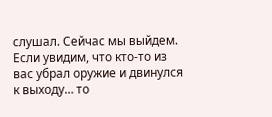слушал. Сейчас мы выйдем. Если увидим, что кто-то из вас убрал оружие и двинулся к выходу… то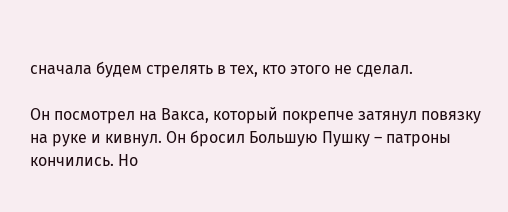сначала будем стрелять в тех, кто этого не сделал.

Он посмотрел на Вакса, который покрепче затянул повязку на руке и кивнул. Он бросил Большую Пушку – патроны кончились. Но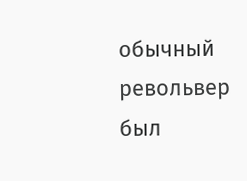обычный револьвер был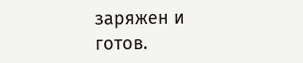заряжен и готов.